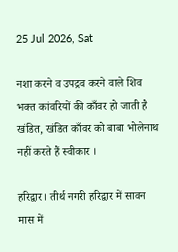25 Jul 2026, Sat

नशा करने व उपद्रव करने वाले शिव भक्त कांवरियों की काँवर हो जाती है खंडित, खंडित काँवर को बाबा भोलेनाथ नहीं करते हैं स्वीकार ।

हरिद्वार। तीर्थ नगरी हरिद्वार में सावन मास में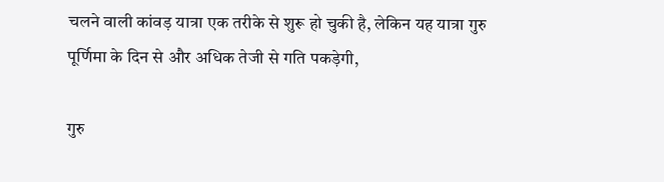चलने वाली कांवड़ यात्रा एक तरीके से शुरू हो चुकी है, लेकिन यह यात्रा गुरु पूर्णिमा के दिन से और अधिक तेजी से गति पकड़ेगी,

गुरु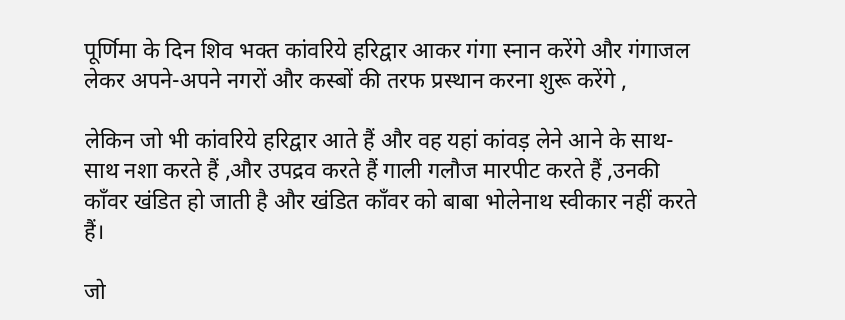पूर्णिमा के दिन शिव भक्त कांवरिये हरिद्वार आकर गंगा स्नान करेंगे और गंगाजल लेकर अपने-अपने नगरों और कस्बों की तरफ प्रस्थान करना शुरू करेंगे ,

लेकिन जो भी कांवरिये हरिद्वार आते हैं और वह यहां कांवड़ लेने आने के साथ-साथ नशा करते हैं ,और उपद्रव करते हैं गाली गलौज मारपीट करते हैं ,उनकी काँवर खंडित हो जाती है और खंडित काँवर को बाबा भोलेनाथ स्वीकार नहीं करते हैं।

जो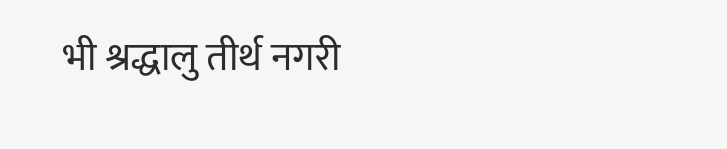भी श्रद्धालु तीर्थ नगरी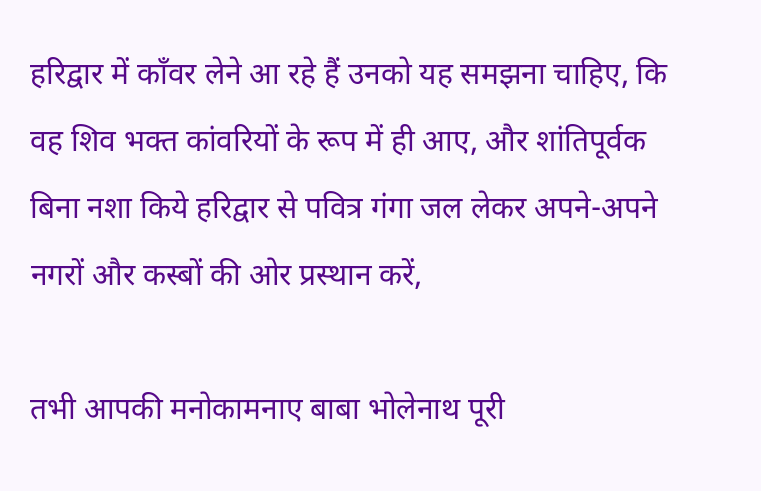हरिद्वार में काँवर लेने आ रहे हैं उनको यह समझना चाहिए, कि वह शिव भक्त कांवरियों के रूप में ही आए, और शांतिपूर्वक बिना नशा किये हरिद्वार से पवित्र गंगा जल लेकर अपने-अपने नगरों और कस्बों की ओर प्रस्थान करें,

तभी आपकी मनोकामनाए बाबा भोलेनाथ पूरी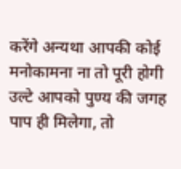करेंगे अन्यथा आपकी कोई मनोकामना ना तो पूरी होगी उल्टे आपको पुण्य की जगह पाप ही मिलेगा, तो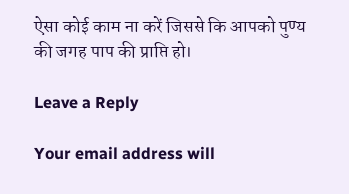ऐसा कोई काम ना करें जिससे कि आपको पुण्य की जगह पाप की प्राप्ति हो।

Leave a Reply

Your email address will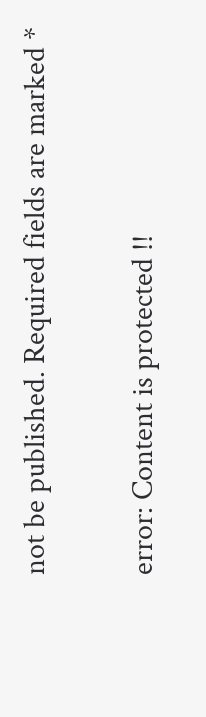not be published. Required fields are marked *

error: Content is protected !!